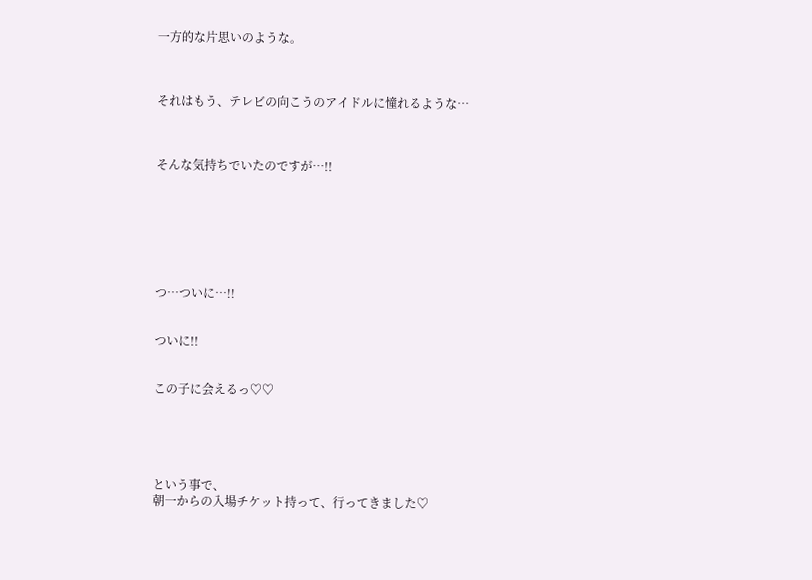一方的な片思いのような。



それはもう、テレビの向こうのアイドルに憧れるような…



そんな気持ちでいたのですが…!!







つ…ついに…!!


ついに!!


この子に会えるっ♡♡





という事で、
朝一からの入場チケット持って、行ってきました♡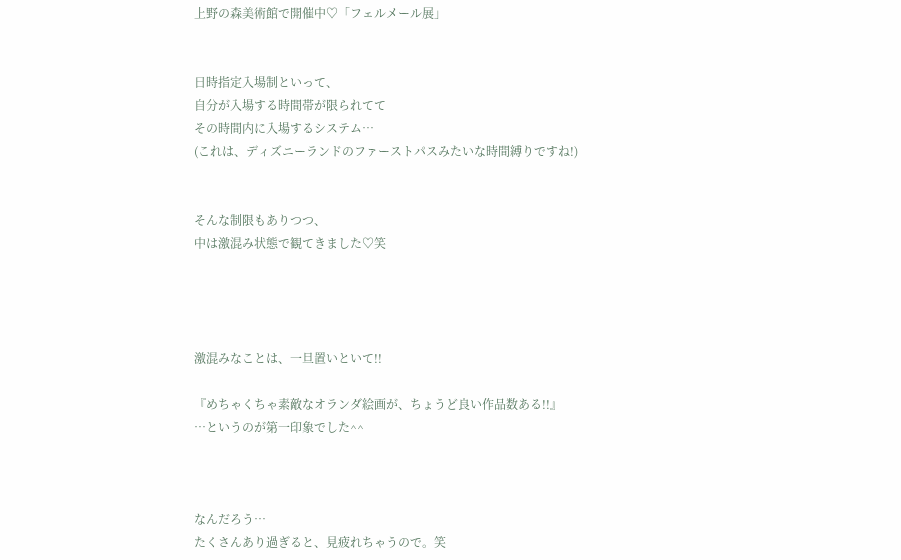上野の森美術館で開催中♡「フェルメール展」


日時指定入場制といって、
自分が入場する時間帯が限られてて
その時間内に入場するシステム…
(これは、ディズニーランドのファーストパスみたいな時間縛りですね!)


そんな制限もありつつ、
中は激混み状態で観てきました♡笑




激混みなことは、一旦置いといて!!

『めちゃくちゃ素敵なオランダ絵画が、ちょうど良い作品数ある!!』
…というのが第一印象でした^^



なんだろう…
たくさんあり過ぎると、見疲れちゃうので。笑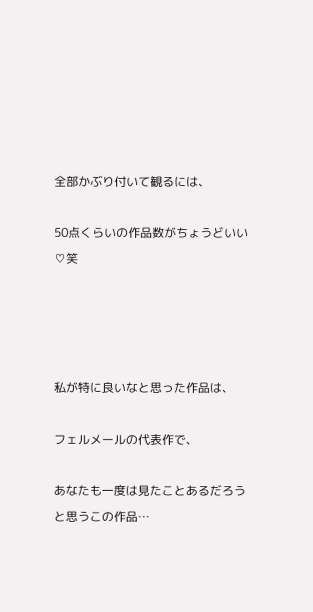全部かぶり付いて観るには、

50点くらいの作品数がちょうどいい♡笑




私が特に良いなと思った作品は、

フェルメールの代表作で、

あなたも一度は見たことあるだろうと思うこの作品…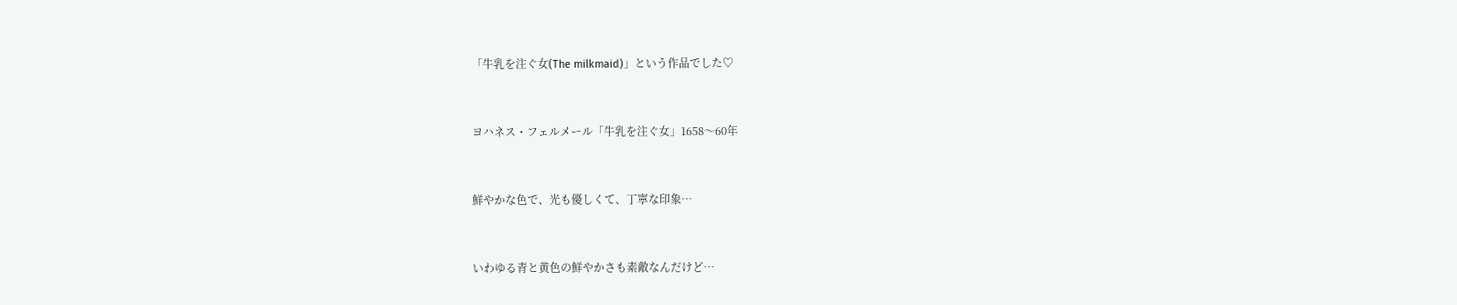「牛乳を注ぐ女(The milkmaid)」という作品でした♡


ヨハネス・フェルメール「牛乳を注ぐ女」1658〜60年


鮮やかな色で、光も優しくて、丁寧な印象…


いわゆる青と黄色の鮮やかさも素敵なんだけど…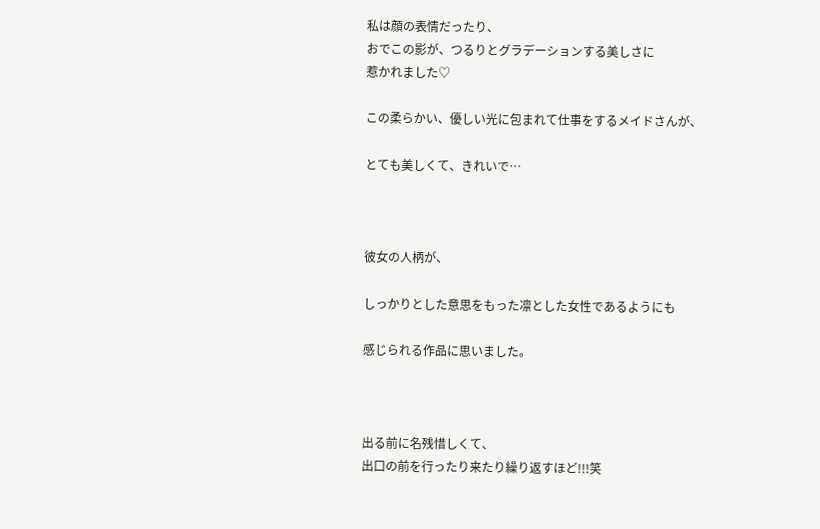私は顔の表情だったり、
おでこの影が、つるりとグラデーションする美しさに
惹かれました♡

この柔らかい、優しい光に包まれて仕事をするメイドさんが、

とても美しくて、きれいで…



彼女の人柄が、

しっかりとした意思をもった凛とした女性であるようにも

感じられる作品に思いました。



出る前に名残惜しくて、
出口の前を行ったり来たり繰り返すほど!!!笑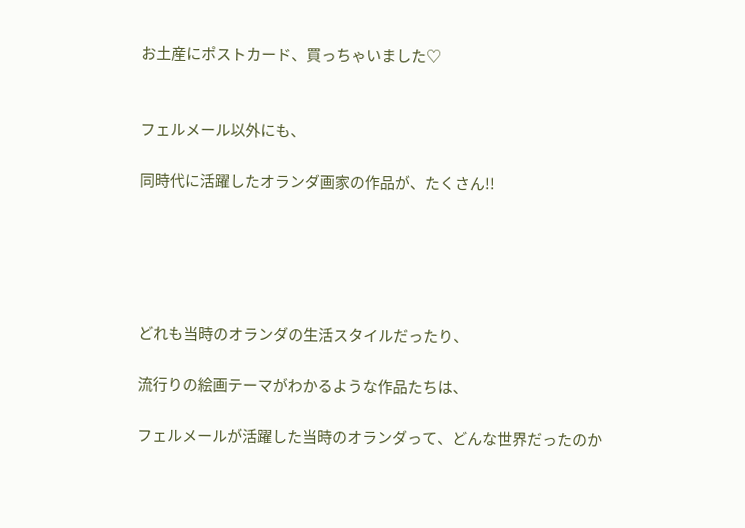お土産にポストカード、買っちゃいました♡


フェルメール以外にも、

同時代に活躍したオランダ画家の作品が、たくさん!!





どれも当時のオランダの生活スタイルだったり、

流行りの絵画テーマがわかるような作品たちは、

フェルメールが活躍した当時のオランダって、どんな世界だったのか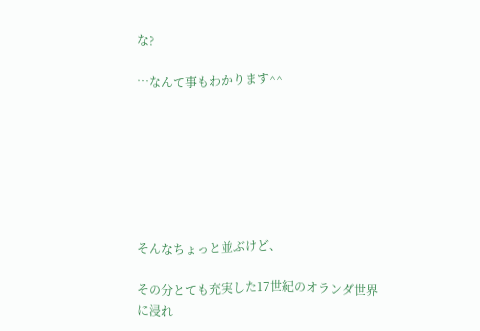な?

…なんて事もわかります^^







そんなちょっと並ぶけど、

その分とても充実した17世紀のオランダ世界に浸れ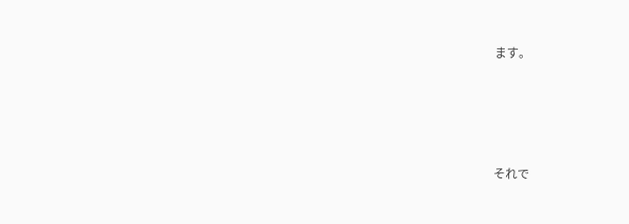ます。







それで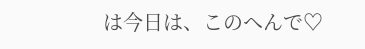は今日は、このへんで♡